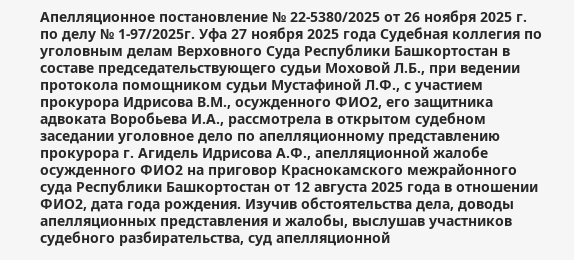Апелляционное постановление № 22-5380/2025 от 26 ноября 2025 г. по делу № 1-97/2025г. Уфа 27 ноября 2025 года Судебная коллегия по уголовным делам Верховного Суда Республики Башкортостан в составе председательствующего судьи Моховой Л.Б., при ведении протокола помощником судьи Мустафиной Л.Ф., с участием прокурора Идрисова В.М., осужденного ФИО2, его защитника адвоката Воробьева И.А., рассмотрела в открытом судебном заседании уголовное дело по апелляционному представлению прокурора г. Агидель Идрисова А.Ф., апелляционной жалобе осужденного ФИО2 на приговор Краснокамского межрайонного суда Республики Башкортостан от 12 августа 2025 года в отношении ФИО2, дата года рождения. Изучив обстоятельства дела, доводы апелляционных представления и жалобы, выслушав участников судебного разбирательства, суд апелляционной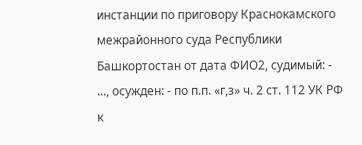инстанции по приговору Краснокамского межрайонного суда Республики Башкортостан от дата ФИО2, судимый: - ..., осужден: - по п.п. «г,з» ч. 2 ст. 112 УК РФ к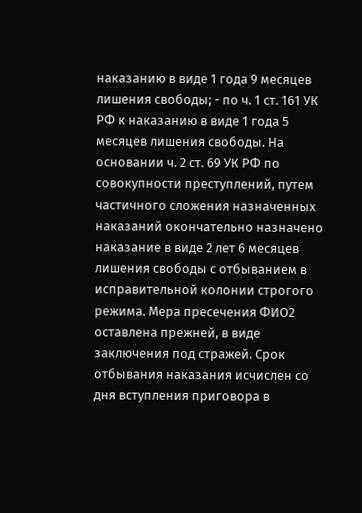наказанию в виде 1 года 9 месяцев лишения свободы; - по ч. 1 ст. 161 УК РФ к наказанию в виде 1 года 5 месяцев лишения свободы. На основании ч. 2 ст. 69 УК РФ по совокупности преступлений, путем частичного сложения назначенных наказаний окончательно назначено наказание в виде 2 лет 6 месяцев лишения свободы с отбыванием в исправительной колонии строгого режима. Мера пресечения ФИО2 оставлена прежней, в виде заключения под стражей. Срок отбывания наказания исчислен со дня вступления приговора в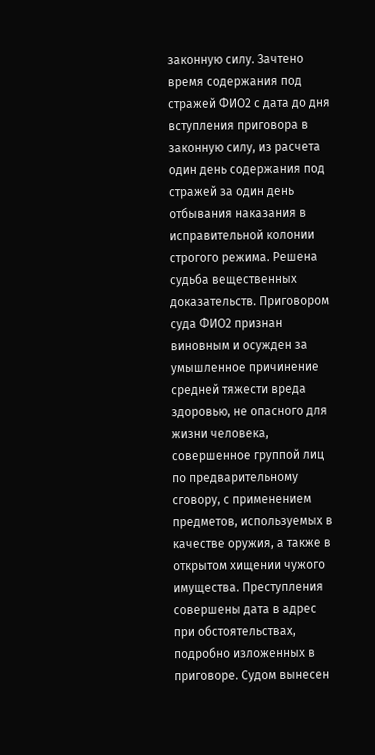законную силу. Зачтено время содержания под стражей ФИО2 с дата до дня вступления приговора в законную силу, из расчета один день содержания под стражей за один день отбывания наказания в исправительной колонии строгого режима. Решена судьба вещественных доказательств. Приговором суда ФИО2 признан виновным и осужден за умышленное причинение средней тяжести вреда здоровью, не опасного для жизни человека, совершенное группой лиц по предварительному сговору, с применением предметов, используемых в качестве оружия, а также в открытом хищении чужого имущества. Преступления совершены дата в адрес при обстоятельствах, подробно изложенных в приговоре. Судом вынесен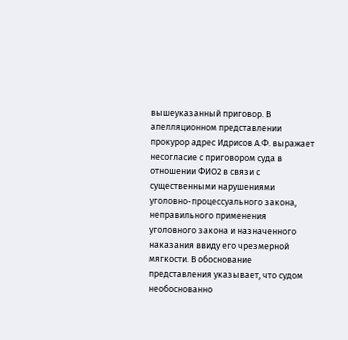вышеуказанный приговор. В апелляционном представлении прокурор адрес Идрисов А.Ф. выражает несогласие с приговором суда в отношении ФИО2 в связи с существенными нарушениями уголовно-процессуального закона, неправильного применения уголовного закона и назначенного наказания ввиду его чрезмерной мягкости. В обоснование представления указывает, что судом необоснованно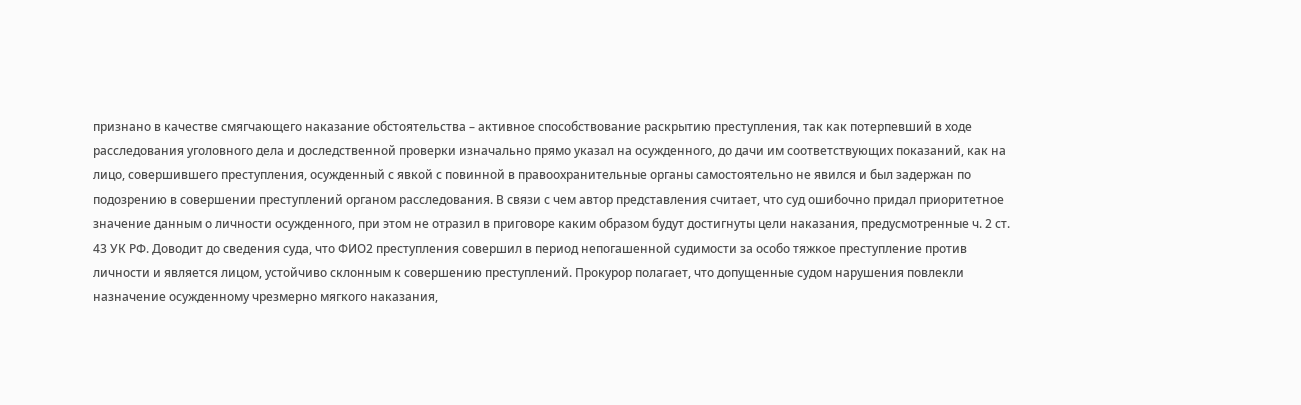признано в качестве смягчающего наказание обстоятельства – активное способствование раскрытию преступления, так как потерпевший в ходе расследования уголовного дела и доследственной проверки изначально прямо указал на осужденного, до дачи им соответствующих показаний, как на лицо, совершившего преступления, осужденный с явкой с повинной в правоохранительные органы самостоятельно не явился и был задержан по подозрению в совершении преступлений органом расследования. В связи с чем автор представления считает, что суд ошибочно придал приоритетное значение данным о личности осужденного, при этом не отразил в приговоре каким образом будут достигнуты цели наказания, предусмотренные ч. 2 ст. 43 УК РФ. Доводит до сведения суда, что ФИО2 преступления совершил в период непогашенной судимости за особо тяжкое преступление против личности и является лицом, устойчиво склонным к совершению преступлений. Прокурор полагает, что допущенные судом нарушения повлекли назначение осужденному чрезмерно мягкого наказания,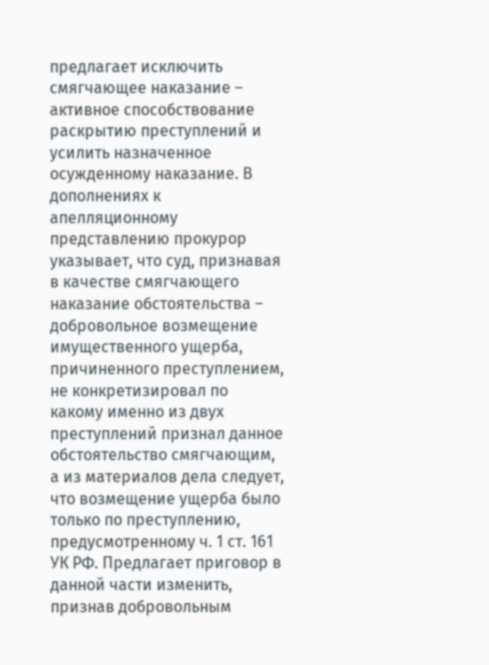предлагает исключить смягчающее наказание – активное способствование раскрытию преступлений и усилить назначенное осужденному наказание. В дополнениях к апелляционному представлению прокурор указывает, что суд, признавая в качестве смягчающего наказание обстоятельства – добровольное возмещение имущественного ущерба, причиненного преступлением, не конкретизировал по какому именно из двух преступлений признал данное обстоятельство смягчающим, а из материалов дела следует, что возмещение ущерба было только по преступлению, предусмотренному ч. 1 ст. 161 УК РФ. Предлагает приговор в данной части изменить, признав добровольным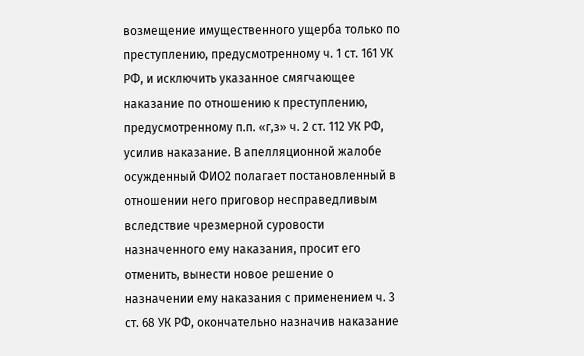возмещение имущественного ущерба только по преступлению, предусмотренному ч. 1 ст. 161 УК РФ, и исключить указанное смягчающее наказание по отношению к преступлению, предусмотренному п.п. «г,з» ч. 2 ст. 112 УК РФ, усилив наказание. В апелляционной жалобе осужденный ФИО2 полагает постановленный в отношении него приговор несправедливым вследствие чрезмерной суровости назначенного ему наказания, просит его отменить, вынести новое решение о назначении ему наказания с применением ч. 3 ст. 68 УК РФ, окончательно назначив наказание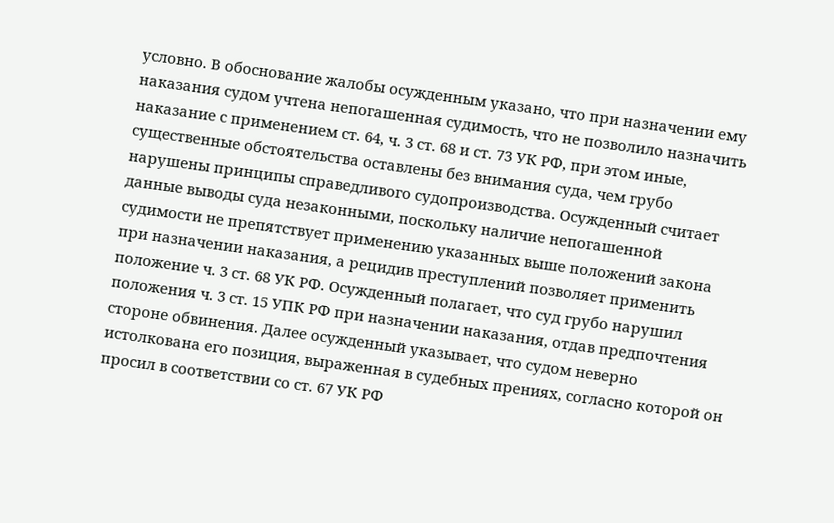условно. В обоснование жалобы осужденным указано, что при назначении ему наказания судом учтена непогашенная судимость, что не позволило назначить наказание с применением ст. 64, ч. 3 ст. 68 и ст. 73 УК РФ, при этом иные, существенные обстоятельства оставлены без внимания суда, чем грубо нарушены принципы справедливого судопроизводства. Осужденный считает данные выводы суда незаконными, поскольку наличие непогашенной судимости не препятствует применению указанных выше положений закона при назначении наказания, а рецидив преступлений позволяет применить положение ч. 3 ст. 68 УК РФ. Осужденный полагает, что суд грубо нарушил положения ч. 3 ст. 15 УПК РФ при назначении наказания, отдав предпочтения стороне обвинения. Далее осужденный указывает, что судом неверно истолкована его позиция, выраженная в судебных прениях, согласно которой он просил в соответствии со ст. 67 УК РФ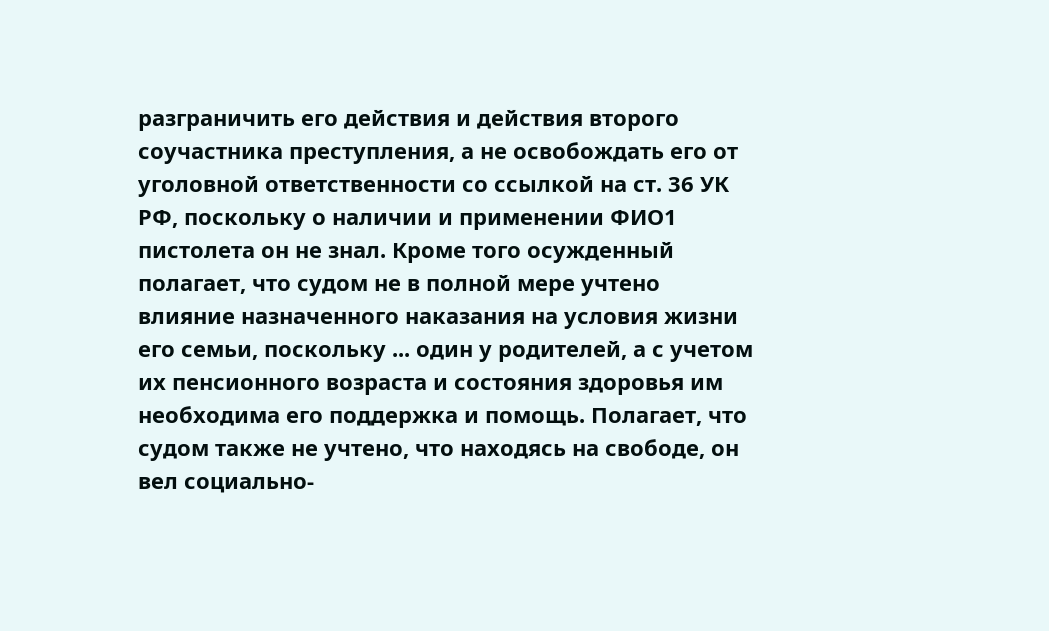разграничить его действия и действия второго соучастника преступления, а не освобождать его от уголовной ответственности со ссылкой на ст. 36 УК РФ, поскольку о наличии и применении ФИО1 пистолета он не знал. Кроме того осужденный полагает, что судом не в полной мере учтено влияние назначенного наказания на условия жизни его семьи, поскольку ... один у родителей, а с учетом их пенсионного возраста и состояния здоровья им необходима его поддержка и помощь. Полагает, что судом также не учтено, что находясь на свободе, он вел социально-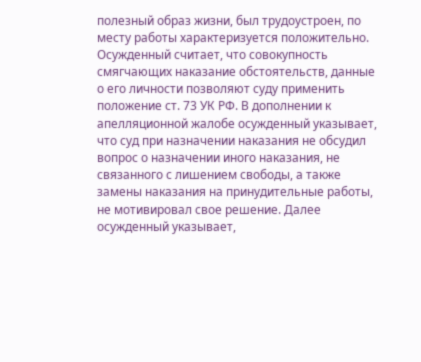полезный образ жизни, был трудоустроен, по месту работы характеризуется положительно. Осужденный считает, что совокупность смягчающих наказание обстоятельств, данные о его личности позволяют суду применить положение ст. 73 УК РФ. В дополнении к апелляционной жалобе осужденный указывает, что суд при назначении наказания не обсудил вопрос о назначении иного наказания, не связанного с лишением свободы, а также замены наказания на принудительные работы, не мотивировал свое решение. Далее осужденный указывает,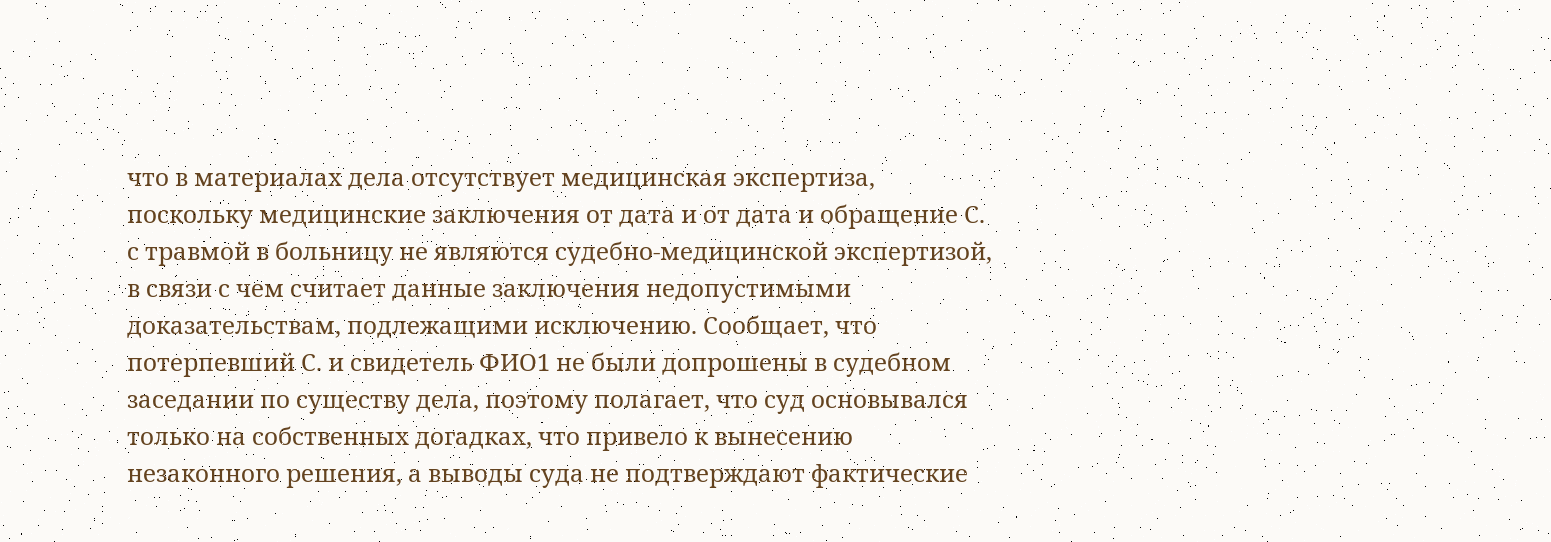что в материалах дела отсутствует медицинская экспертиза, поскольку медицинские заключения от дата и от дата и обращение С. с травмой в больницу не являются судебно-медицинской экспертизой, в связи с чем считает данные заключения недопустимыми доказательствам, подлежащими исключению. Сообщает, что потерпевший С. и свидетель ФИО1 не были допрошены в судебном заседании по существу дела, поэтому полагает, что суд основывался только на собственных догадках, что привело к вынесению незаконного решения, а выводы суда не подтверждают фактические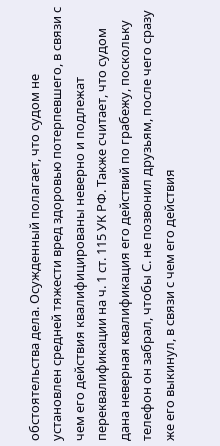обстоятельства дела. Осужденный полагает, что судом не установлен средней тяжести вред здоровью потерпевшего, в связи с чем его действия квалифицированы неверно и подлежат переквалификации на ч. 1 ст. 115 УК РФ. Также считает, что судом дана неверная квалификация его действий по грабежу, поскольку телефон он забрал, чтобы С. не позвонил друзьям, после чего сразу же его выкинул, в связи с чем его действия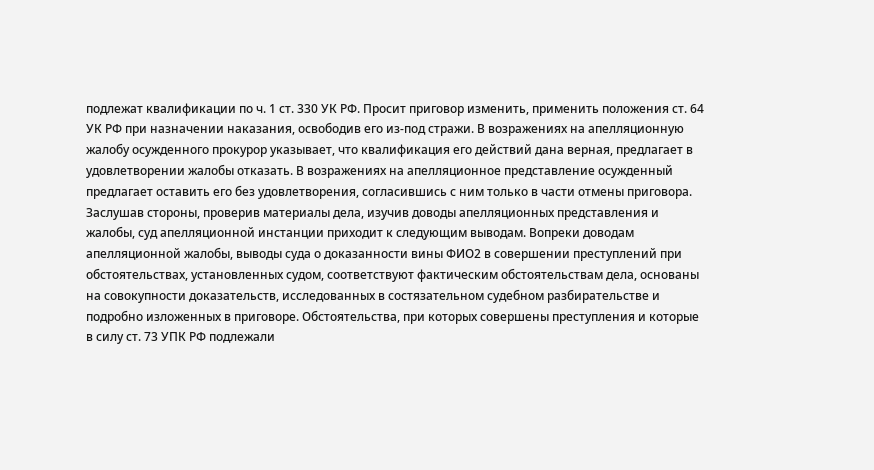подлежат квалификации по ч. 1 ст. 330 УК РФ. Просит приговор изменить, применить положения ст. 64 УК РФ при назначении наказания, освободив его из-под стражи. В возражениях на апелляционную жалобу осужденного прокурор указывает, что квалификация его действий дана верная, предлагает в удовлетворении жалобы отказать. В возражениях на апелляционное представление осужденный предлагает оставить его без удовлетворения, согласившись с ним только в части отмены приговора. Заслушав стороны, проверив материалы дела, изучив доводы апелляционных представления и жалобы, суд апелляционной инстанции приходит к следующим выводам. Вопреки доводам апелляционной жалобы, выводы суда о доказанности вины ФИО2 в совершении преступлений при обстоятельствах, установленных судом, соответствуют фактическим обстоятельствам дела, основаны на совокупности доказательств, исследованных в состязательном судебном разбирательстве и подробно изложенных в приговоре. Обстоятельства, при которых совершены преступления и которые в силу ст. 73 УПК РФ подлежали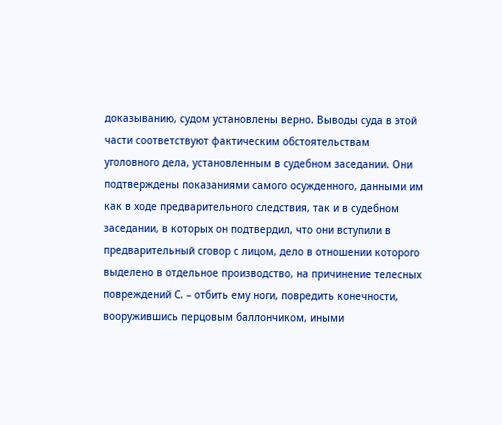доказыванию, судом установлены верно. Выводы суда в этой части соответствуют фактическим обстоятельствам уголовного дела, установленным в судебном заседании. Они подтверждены показаниями самого осужденного, данными им как в ходе предварительного следствия, так и в судебном заседании, в которых он подтвердил, что они вступили в предварительный сговор с лицом, дело в отношении которого выделено в отдельное производство, на причинение телесных повреждений С. – отбить ему ноги, повредить конечности, вооружившись перцовым баллончиком, иными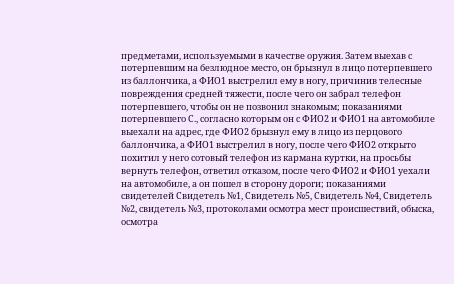предметами, используемыми в качестве оружия. Затем выехав с потерпевшим на безлюдное место, он брызнул в лицо потерпевшего из баллончика, а ФИО1 выстрелил ему в ногу, причинив телесные повреждения средней тяжести, после чего он забрал телефон потерпевшего, чтобы он не позвонил знакомым; показаниями потерпевшего С., согласно которым он с ФИО2 и ФИО1 на автомобиле выехали на адрес, где ФИО2 брызнул ему в лицо из перцового баллончика, а ФИО1 выстрелил в ногу, после чего ФИО2 открыто похитил у него сотовый телефон из кармана куртки, на просьбы вернуть телефон, ответил отказом, после чего ФИО2 и ФИО1 уехали на автомобиле, а он пошел в сторону дороги; показаниями свидетелей Свидетель №1, Свидетель №5, Свидетель №4, Свидетель №2, свидетель №3, протоколами осмотра мест происшествий, обыска, осмотра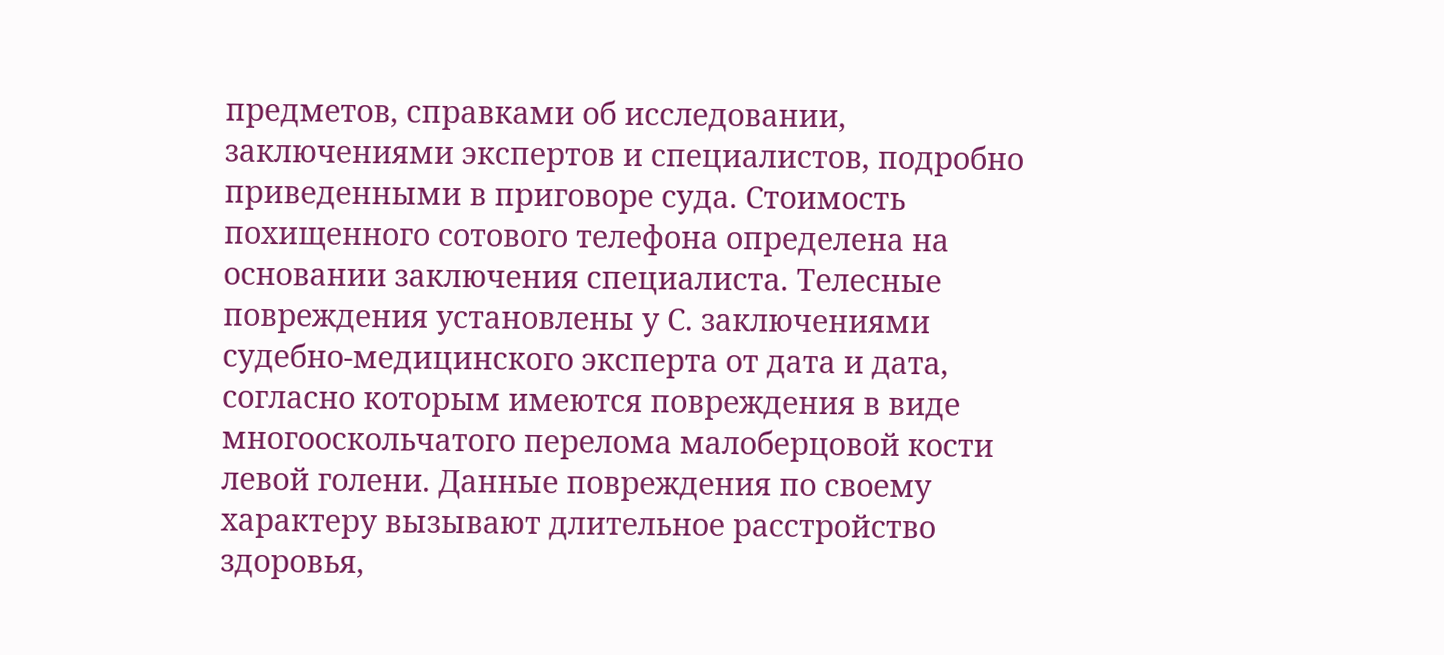предметов, справками об исследовании, заключениями экспертов и специалистов, подробно приведенными в приговоре суда. Стоимость похищенного сотового телефона определена на основании заключения специалиста. Телесные повреждения установлены у С. заключениями судебно-медицинского эксперта от дата и дата, согласно которым имеются повреждения в виде многооскольчатого перелома малоберцовой кости левой голени. Данные повреждения по своему характеру вызывают длительное расстройство здоровья,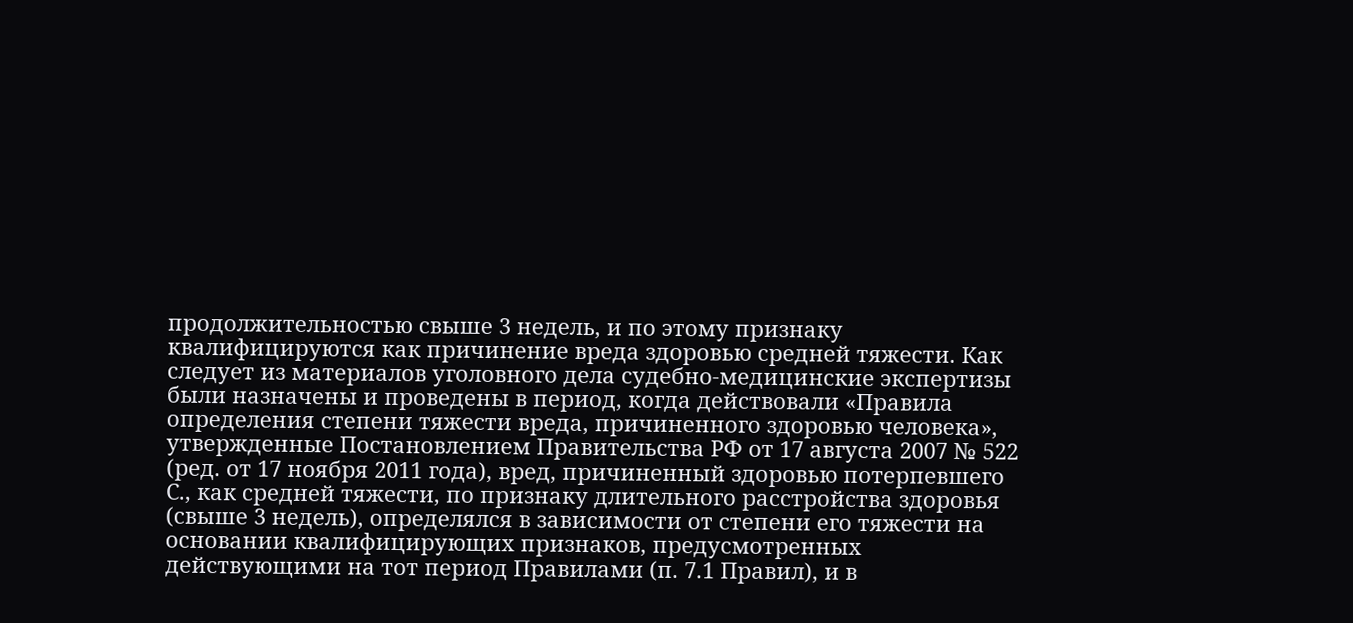продолжительностью свыше 3 недель, и по этому признаку квалифицируются как причинение вреда здоровью средней тяжести. Как следует из материалов уголовного дела судебно-медицинские экспертизы были назначены и проведены в период, когда действовали «Правила определения степени тяжести вреда, причиненного здоровью человека», утвержденные Постановлением Правительства РФ от 17 августа 2007 № 522 (ред. от 17 ноября 2011 года), вред, причиненный здоровью потерпевшего С., как средней тяжести, по признаку длительного расстройства здоровья (свыше 3 недель), определялся в зависимости от степени его тяжести на основании квалифицирующих признаков, предусмотренных действующими на тот период Правилами (п. 7.1 Правил), и в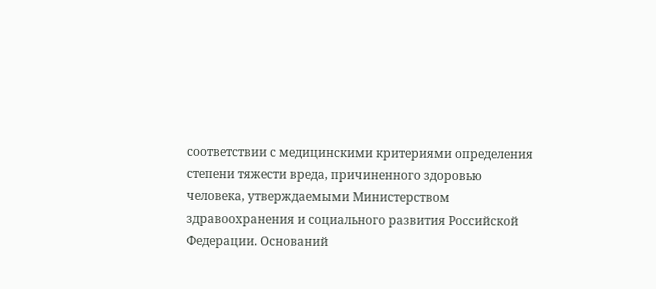соответствии с медицинскими критериями определения степени тяжести вреда, причиненного здоровью человека, утверждаемыми Министерством здравоохранения и социального развития Российской Федерации. Оснований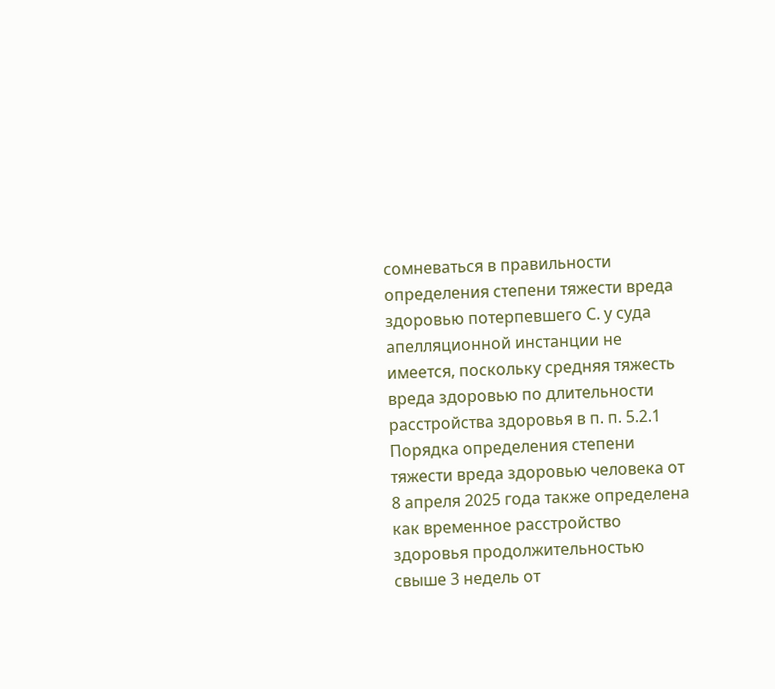сомневаться в правильности определения степени тяжести вреда здоровью потерпевшего С. у суда апелляционной инстанции не имеется, поскольку средняя тяжесть вреда здоровью по длительности расстройства здоровья в п. п. 5.2.1 Порядка определения степени тяжести вреда здоровью человека от 8 апреля 2025 года также определена как временное расстройство здоровья продолжительностью свыше 3 недель от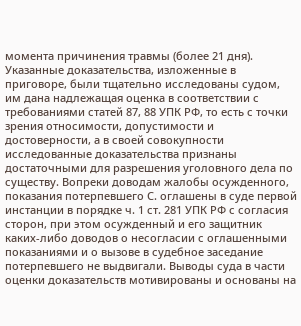момента причинения травмы (более 21 дня). Указанные доказательства, изложенные в приговоре, были тщательно исследованы судом, им дана надлежащая оценка в соответствии с требованиями статей 87, 88 УПК РФ, то есть с точки зрения относимости, допустимости и достоверности, а в своей совокупности исследованные доказательства признаны достаточными для разрешения уголовного дела по существу. Вопреки доводам жалобы осужденного, показания потерпевшего С. оглашены в суде первой инстанции в порядке ч. 1 ст. 281 УПК РФ с согласия сторон, при этом осужденный и его защитник каких-либо доводов о несогласии с оглашенными показаниями и о вызове в судебное заседание потерпевшего не выдвигали. Выводы суда в части оценки доказательств мотивированы и основаны на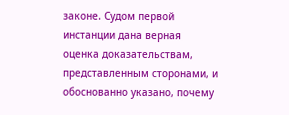законе. Судом первой инстанции дана верная оценка доказательствам, представленным сторонами, и обоснованно указано, почему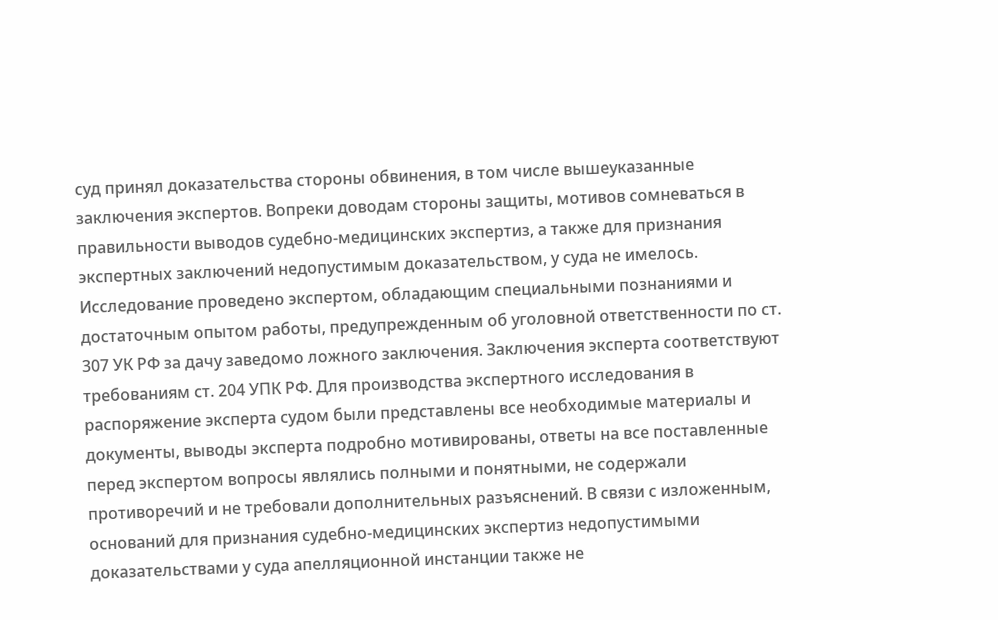суд принял доказательства стороны обвинения, в том числе вышеуказанные заключения экспертов. Вопреки доводам стороны защиты, мотивов сомневаться в правильности выводов судебно-медицинских экспертиз, а также для признания экспертных заключений недопустимым доказательством, у суда не имелось. Исследование проведено экспертом, обладающим специальными познаниями и достаточным опытом работы, предупрежденным об уголовной ответственности по ст. 307 УК РФ за дачу заведомо ложного заключения. Заключения эксперта соответствуют требованиям ст. 204 УПК РФ. Для производства экспертного исследования в распоряжение эксперта судом были представлены все необходимые материалы и документы, выводы эксперта подробно мотивированы, ответы на все поставленные перед экспертом вопросы являлись полными и понятными, не содержали противоречий и не требовали дополнительных разъяснений. В связи с изложенным, оснований для признания судебно-медицинских экспертиз недопустимыми доказательствами у суда апелляционной инстанции также не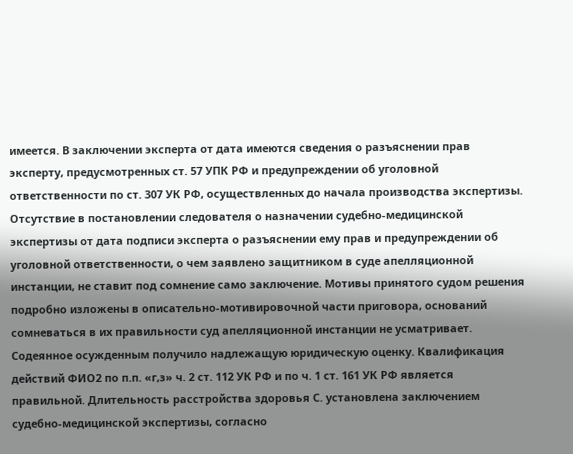имеется. В заключении эксперта от дата имеются сведения о разъяснении прав эксперту, предусмотренных ст. 57 УПК РФ и предупреждении об уголовной ответственности по ст. 307 УК РФ, осуществленных до начала производства экспертизы. Отсутствие в постановлении следователя о назначении судебно-медицинской экспертизы от дата подписи эксперта о разъяснении ему прав и предупреждении об уголовной ответственности, о чем заявлено защитником в суде апелляционной инстанции, не ставит под сомнение само заключение. Мотивы принятого судом решения подробно изложены в описательно-мотивировочной части приговора, оснований сомневаться в их правильности суд апелляционной инстанции не усматривает. Содеянное осужденным получило надлежащую юридическую оценку. Квалификация действий ФИО2 по п.п. «г,з» ч. 2 ст. 112 УК РФ и по ч. 1 ст. 161 УК РФ является правильной. Длительность расстройства здоровья С. установлена заключением судебно-медицинской экспертизы, согласно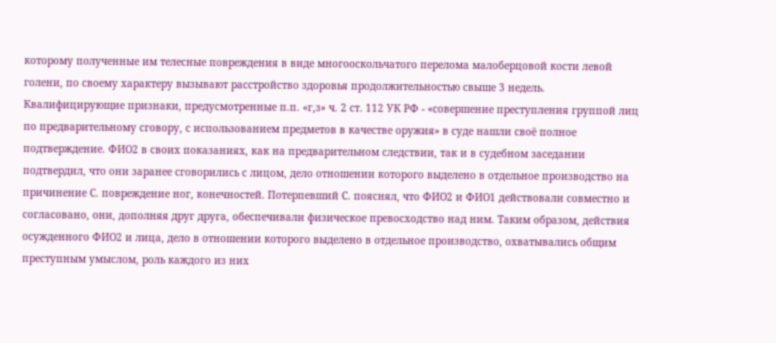которому полученные им телесные повреждения в виде многооскольчатого перелома малоберцовой кости левой голени, по своему характеру вызывают расстройство здоровья продолжительностью свыше 3 недель. Квалифицирующие признаки, предусмотренные п.п. «г,з» ч. 2 ст. 112 УК РФ - «совершение преступления группой лиц по предварительному сговору, с использованием предметов в качестве оружия» в суде нашли своё полное подтверждение. ФИО2 в своих показаниях, как на предварительном следствии, так и в судебном заседании подтвердил, что они заранее сговорились с лицом, дело отношении которого выделено в отдельное производство на причинение С. повреждение ног, конечностей. Потерпевший С. пояснял, что ФИО2 и ФИО1 действовали совместно и согласовано, они, дополняя друг друга, обеспечивали физическое превосходство над ним. Таким образом, действия осужденного ФИО2 и лица, дело в отношении которого выделено в отдельное производство, охватывались общим преступным умыслом, роль каждого из них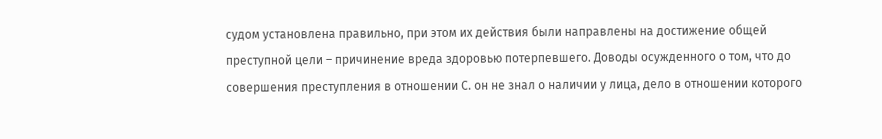судом установлена правильно, при этом их действия были направлены на достижение общей преступной цели – причинение вреда здоровью потерпевшего. Доводы осужденного о том, что до совершения преступления в отношении С. он не знал о наличии у лица, дело в отношении которого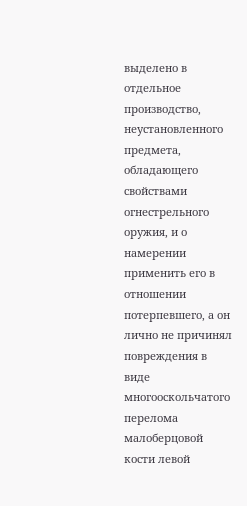выделено в отдельное производство, неустановленного предмета, обладающего свойствами огнестрельного оружия, и о намерении применить его в отношении потерпевшего, а он лично не причинял повреждения в виде многооскольчатого перелома малоберцовой кости левой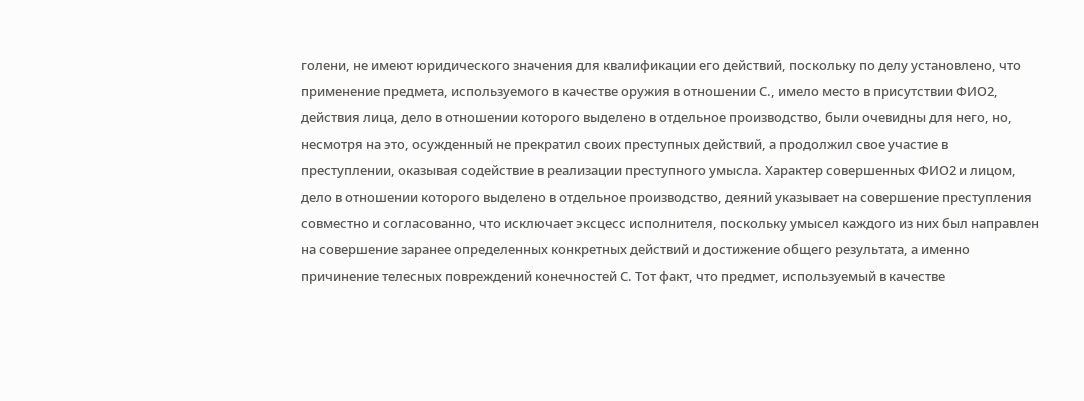голени, не имеют юридического значения для квалификации его действий, поскольку по делу установлено, что применение предмета, используемого в качестве оружия в отношении С., имело место в присутствии ФИО2, действия лица, дело в отношении которого выделено в отдельное производство, были очевидны для него, но, несмотря на это, осужденный не прекратил своих преступных действий, а продолжил свое участие в преступлении, оказывая содействие в реализации преступного умысла. Характер совершенных ФИО2 и лицом, дело в отношении которого выделено в отдельное производство, деяний указывает на совершение преступления совместно и согласованно, что исключает эксцесс исполнителя, поскольку умысел каждого из них был направлен на совершение заранее определенных конкретных действий и достижение общего результата, а именно причинение телесных повреждений конечностей С. Тот факт, что предмет, используемый в качестве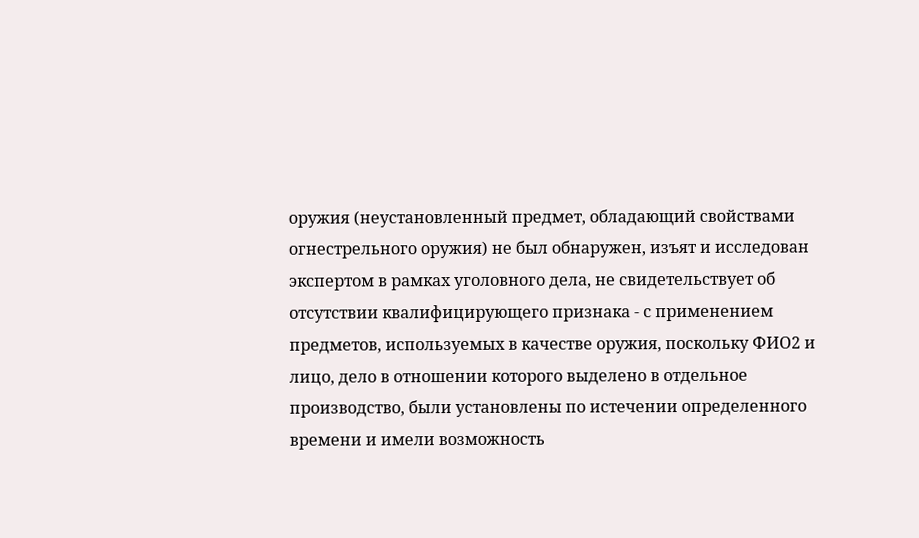оружия (неустановленный предмет, обладающий свойствами огнестрельного оружия) не был обнаружен, изъят и исследован экспертом в рамках уголовного дела, не свидетельствует об отсутствии квалифицирующего признака - с применением предметов, используемых в качестве оружия, поскольку ФИО2 и лицо, дело в отношении которого выделено в отдельное производство, были установлены по истечении определенного времени и имели возможность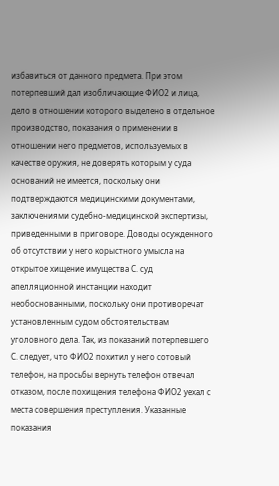избавиться от данного предмета. При этом потерпевший дал изобличающие ФИО2 и лица, дело в отношении которого выделено в отдельное производство, показания о применении в отношении него предметов, используемых в качестве оружия, не доверять которым у суда оснований не имеется, поскольку они подтверждаются медицинскими документами, заключениями судебно-медицинской экспертизы, приведенными в приговоре. Доводы осужденного об отсутствии у него корыстного умысла на открытое хищение имущества С. суд апелляционной инстанции находит необоснованными, поскольку они противоречат установленным судом обстоятельствам уголовного дела. Так, из показаний потерпевшего С. следует, что ФИО2 похитил у него сотовый телефон, на просьбы вернуть телефон отвечал отказом, после похищения телефона ФИО2 уехал с места совершения преступления. Указанные показания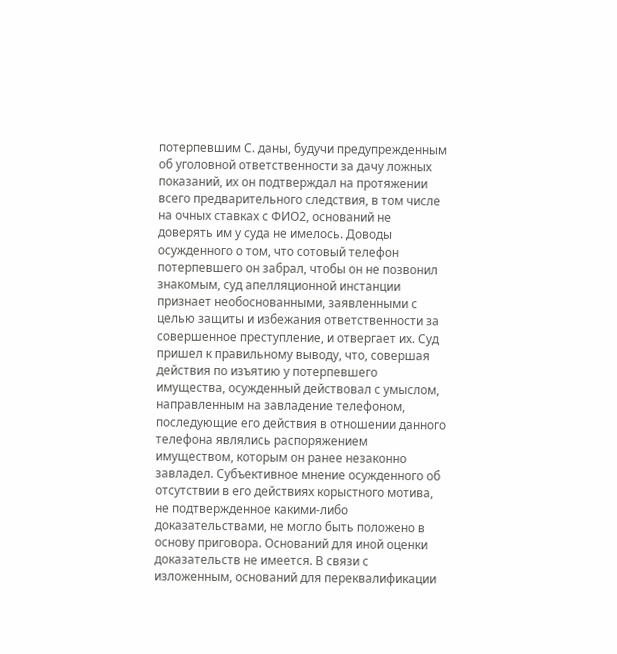потерпевшим С. даны, будучи предупрежденным об уголовной ответственности за дачу ложных показаний, их он подтверждал на протяжении всего предварительного следствия, в том числе на очных ставках с ФИО2, оснований не доверять им у суда не имелось. Доводы осужденного о том, что сотовый телефон потерпевшего он забрал, чтобы он не позвонил знакомым, суд апелляционной инстанции признает необоснованными, заявленными с целью защиты и избежания ответственности за совершенное преступление, и отвергает их. Суд пришел к правильному выводу, что, совершая действия по изъятию у потерпевшего имущества, осужденный действовал с умыслом, направленным на завладение телефоном, последующие его действия в отношении данного телефона являлись распоряжением имуществом, которым он ранее незаконно завладел. Субъективное мнение осужденного об отсутствии в его действиях корыстного мотива, не подтвержденное какими-либо доказательствами, не могло быть положено в основу приговора. Оснований для иной оценки доказательств не имеется. В связи с изложенным, оснований для переквалификации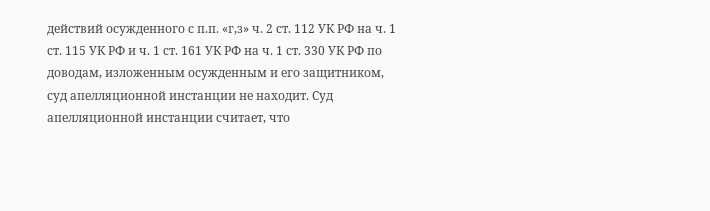действий осужденного с п.п. «г,з» ч. 2 ст. 112 УК РФ на ч. 1 ст. 115 УК РФ и ч. 1 ст. 161 УК РФ на ч. 1 ст. 330 УК РФ по доводам, изложенным осужденным и его защитником, суд апелляционной инстанции не находит. Суд апелляционной инстанции считает, что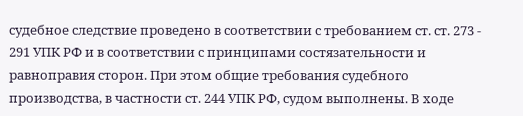судебное следствие проведено в соответствии с требованием ст. ст. 273 - 291 УПК РФ и в соответствии с принципами состязательности и равноправия сторон. При этом общие требования судебного производства, в частности ст. 244 УПК РФ, судом выполнены. В ходе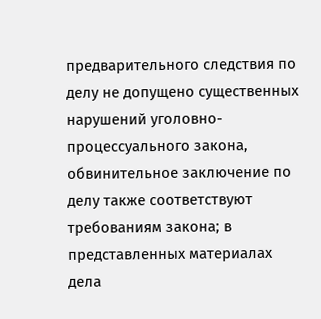предварительного следствия по делу не допущено существенных нарушений уголовно-процессуального закона, обвинительное заключение по делу также соответствуют требованиям закона; в представленных материалах дела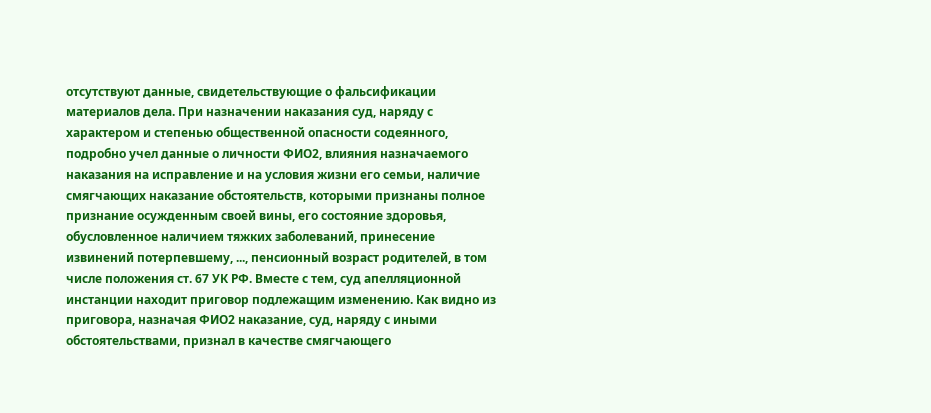отсутствуют данные, свидетельствующие о фальсификации материалов дела. При назначении наказания суд, наряду с характером и степенью общественной опасности содеянного, подробно учел данные о личности ФИО2, влияния назначаемого наказания на исправление и на условия жизни его семьи, наличие смягчающих наказание обстоятельств, которыми признаны полное признание осужденным своей вины, его состояние здоровья, обусловленное наличием тяжких заболеваний, принесение извинений потерпевшему, ..., пенсионный возраст родителей, в том числе положения ст. 67 УК РФ. Вместе с тем, суд апелляционной инстанции находит приговор подлежащим изменению. Как видно из приговора, назначая ФИО2 наказание, суд, наряду с иными обстоятельствами, признал в качестве смягчающего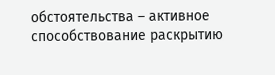обстоятельства – активное способствование раскрытию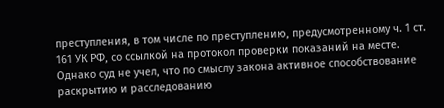преступления, в том числе по преступлению, предусмотренному ч. 1 ст. 161 УК РФ, со ссылкой на протокол проверки показаний на месте. Однако суд не учел, что по смыслу закона активное способствование раскрытию и расследованию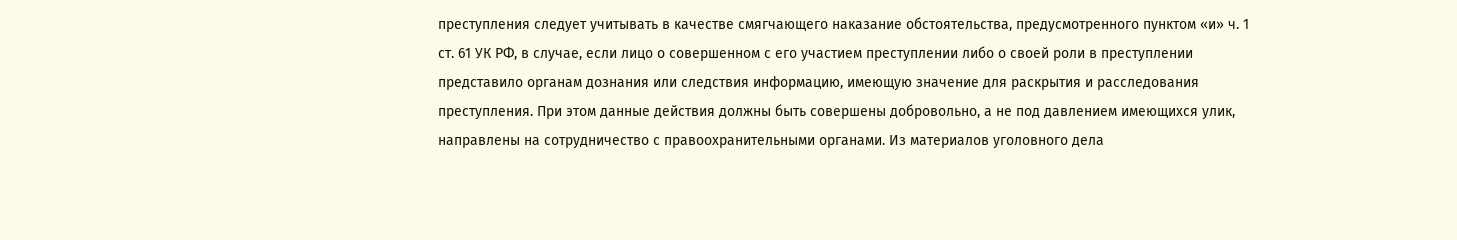преступления следует учитывать в качестве смягчающего наказание обстоятельства, предусмотренного пунктом «и» ч. 1 ст. 61 УК РФ, в случае, если лицо о совершенном с его участием преступлении либо о своей роли в преступлении представило органам дознания или следствия информацию, имеющую значение для раскрытия и расследования преступления. При этом данные действия должны быть совершены добровольно, а не под давлением имеющихся улик, направлены на сотрудничество с правоохранительными органами. Из материалов уголовного дела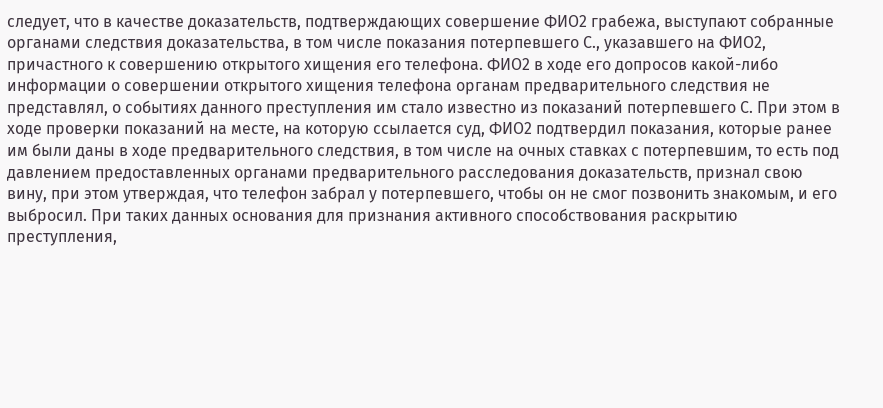следует, что в качестве доказательств, подтверждающих совершение ФИО2 грабежа, выступают собранные органами следствия доказательства, в том числе показания потерпевшего С., указавшего на ФИО2, причастного к совершению открытого хищения его телефона. ФИО2 в ходе его допросов какой-либо информации о совершении открытого хищения телефона органам предварительного следствия не представлял, о событиях данного преступления им стало известно из показаний потерпевшего С. При этом в ходе проверки показаний на месте, на которую ссылается суд, ФИО2 подтвердил показания, которые ранее им были даны в ходе предварительного следствия, в том числе на очных ставках с потерпевшим, то есть под давлением предоставленных органами предварительного расследования доказательств, признал свою вину, при этом утверждая, что телефон забрал у потерпевшего, чтобы он не смог позвонить знакомым, и его выбросил. При таких данных основания для признания активного способствования раскрытию преступления,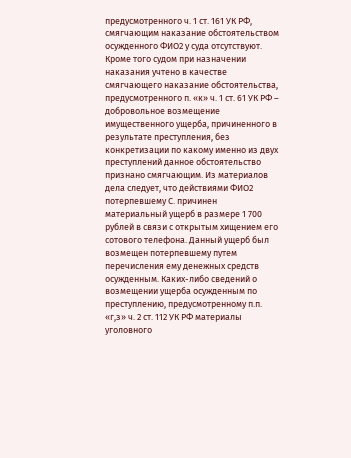предусмотренного ч. 1 ст. 161 УК РФ, смягчающим наказание обстоятельством осужденного ФИО2 у суда отсутствуют. Кроме того судом при назначении наказания учтено в качестве смягчающего наказание обстоятельства, предусмотренного п. «к» ч. 1 ст. 61 УК РФ – добровольное возмещение имущественного ущерба, причиненного в результате преступления, без конкретизации по какому именно из двух преступлений данное обстоятельство признано смягчающим. Из материалов дела следует, что действиями ФИО2 потерпевшему С. причинен материальный ущерб в размере 1 700 рублей в связи с открытым хищением его сотового телефона. Данный ущерб был возмещен потерпевшему путем перечисления ему денежных средств осужденным. Каких-либо сведений о возмещении ущерба осужденным по преступлению, предусмотренному п.п. «г,з» ч. 2 ст. 112 УК РФ материалы уголовного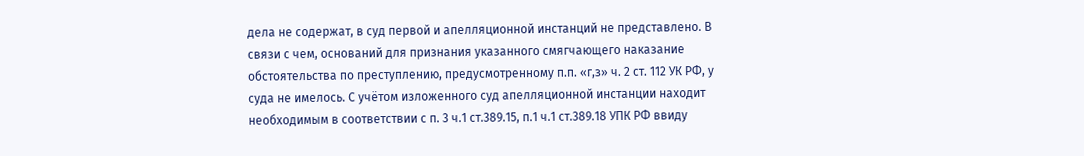дела не содержат, в суд первой и апелляционной инстанций не представлено. В связи с чем, оснований для признания указанного смягчающего наказание обстоятельства по преступлению, предусмотренному п.п. «г,з» ч. 2 ст. 112 УК РФ, у суда не имелось. С учётом изложенного суд апелляционной инстанции находит необходимым в соответствии с п. 3 ч.1 ст.389.15, п.1 ч.1 ст.389.18 УПК РФ ввиду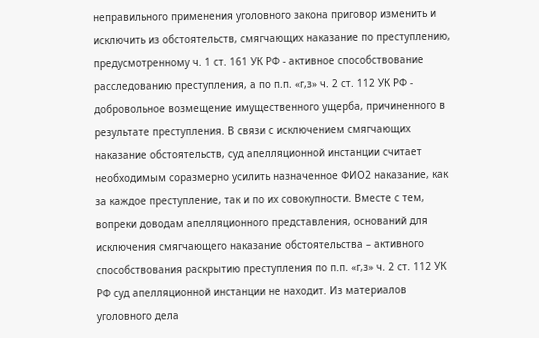неправильного применения уголовного закона приговор изменить и исключить из обстоятельств, смягчающих наказание по преступлению, предусмотренному ч. 1 ст. 161 УК РФ - активное способствование расследованию преступления, а по п.п. «г,з» ч. 2 ст. 112 УК РФ - добровольное возмещение имущественного ущерба, причиненного в результате преступления. В связи с исключением смягчающих наказание обстоятельств, суд апелляционной инстанции считает необходимым соразмерно усилить назначенное ФИО2 наказание, как за каждое преступление, так и по их совокупности. Вместе с тем, вопреки доводам апелляционного представления, оснований для исключения смягчающего наказание обстоятельства – активного способствования раскрытию преступления по п.п. «г,з» ч. 2 ст. 112 УК РФ суд апелляционной инстанции не находит. Из материалов уголовного дела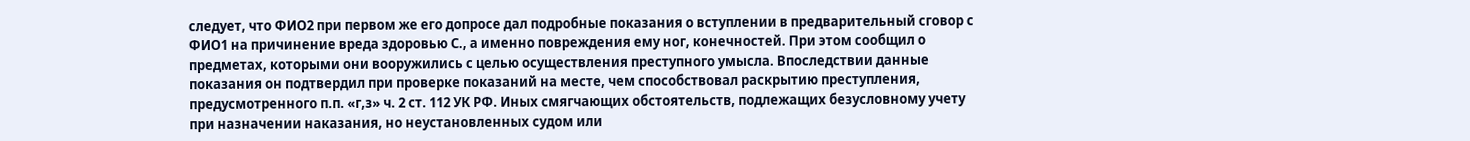следует, что ФИО2 при первом же его допросе дал подробные показания о вступлении в предварительный сговор с ФИО1 на причинение вреда здоровью С., а именно повреждения ему ног, конечностей. При этом сообщил о предметах, которыми они вооружились с целью осуществления преступного умысла. Впоследствии данные показания он подтвердил при проверке показаний на месте, чем способствовал раскрытию преступления, предусмотренного п.п. «г,з» ч. 2 ст. 112 УК РФ. Иных смягчающих обстоятельств, подлежащих безусловному учету при назначении наказания, но неустановленных судом или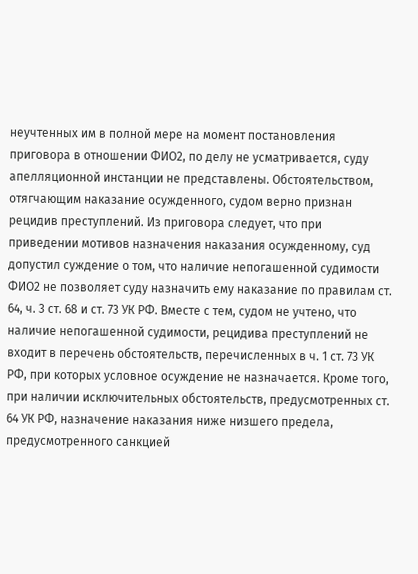неучтенных им в полной мере на момент постановления приговора в отношении ФИО2, по делу не усматривается, суду апелляционной инстанции не представлены. Обстоятельством, отягчающим наказание осужденного, судом верно признан рецидив преступлений. Из приговора следует, что при приведении мотивов назначения наказания осужденному, суд допустил суждение о том, что наличие непогашенной судимости ФИО2 не позволяет суду назначить ему наказание по правилам ст. 64, ч. 3 ст. 68 и ст. 73 УК РФ. Вместе с тем, судом не учтено, что наличие непогашенной судимости, рецидива преступлений не входит в перечень обстоятельств, перечисленных в ч. 1 ст. 73 УК РФ, при которых условное осуждение не назначается. Кроме того, при наличии исключительных обстоятельств, предусмотренных ст. 64 УК РФ, назначение наказания ниже низшего предела, предусмотренного санкцией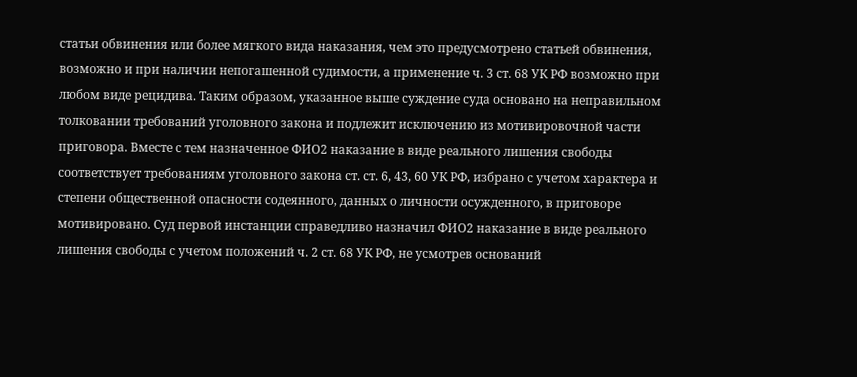статьи обвинения или более мягкого вида наказания, чем это предусмотрено статьей обвинения, возможно и при наличии непогашенной судимости, а применение ч. 3 ст. 68 УК РФ возможно при любом виде рецидива. Таким образом, указанное выше суждение суда основано на неправильном толковании требований уголовного закона и подлежит исключению из мотивировочной части приговора. Вместе с тем назначенное ФИО2 наказание в виде реального лишения свободы соответствует требованиям уголовного закона ст. ст. 6, 43, 60 УК РФ, избрано с учетом характера и степени общественной опасности содеянного, данных о личности осужденного, в приговоре мотивировано. Суд первой инстанции справедливо назначил ФИО2 наказание в виде реального лишения свободы с учетом положений ч. 2 ст. 68 УК РФ, не усмотрев оснований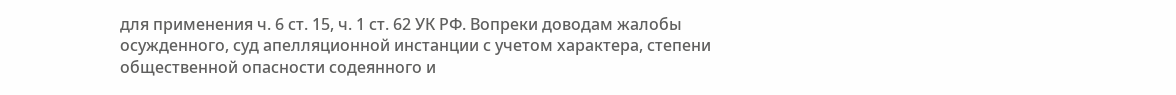для применения ч. 6 ст. 15, ч. 1 ст. 62 УК РФ. Вопреки доводам жалобы осужденного, суд апелляционной инстанции с учетом характера, степени общественной опасности содеянного и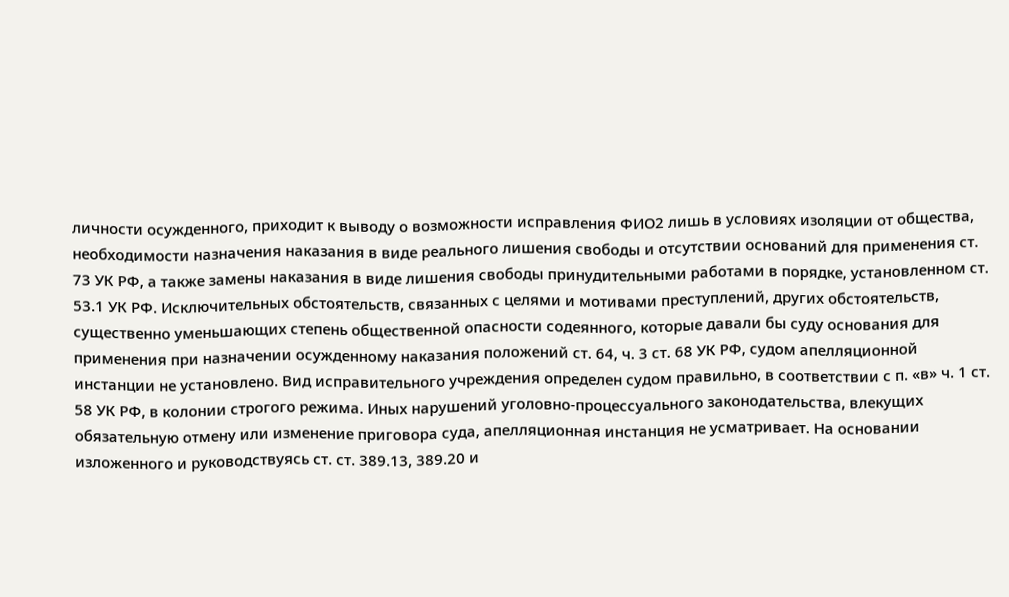личности осужденного, приходит к выводу о возможности исправления ФИО2 лишь в условиях изоляции от общества, необходимости назначения наказания в виде реального лишения свободы и отсутствии оснований для применения ст. 73 УК РФ, а также замены наказания в виде лишения свободы принудительными работами в порядке, установленном ст. 53.1 УК РФ. Исключительных обстоятельств, связанных с целями и мотивами преступлений, других обстоятельств, существенно уменьшающих степень общественной опасности содеянного, которые давали бы суду основания для применения при назначении осужденному наказания положений ст. 64, ч. 3 ст. 68 УК РФ, судом апелляционной инстанции не установлено. Вид исправительного учреждения определен судом правильно, в соответствии с п. «в» ч. 1 ст. 58 УК РФ, в колонии строгого режима. Иных нарушений уголовно-процессуального законодательства, влекущих обязательную отмену или изменение приговора суда, апелляционная инстанция не усматривает. На основании изложенного и руководствуясь ст. ст. 389.13, 389.20 и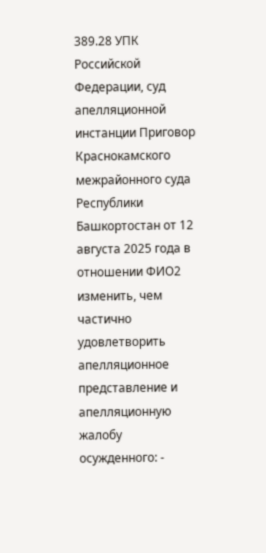389.28 УПК Российской Федерации, суд апелляционной инстанции Приговор Краснокамского межрайонного суда Республики Башкортостан от 12 августа 2025 года в отношении ФИО2 изменить, чем частично удовлетворить апелляционное представление и апелляционную жалобу осужденного: -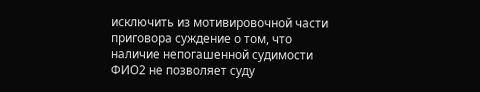исключить из мотивировочной части приговора суждение о том, что наличие непогашенной судимости ФИО2 не позволяет суду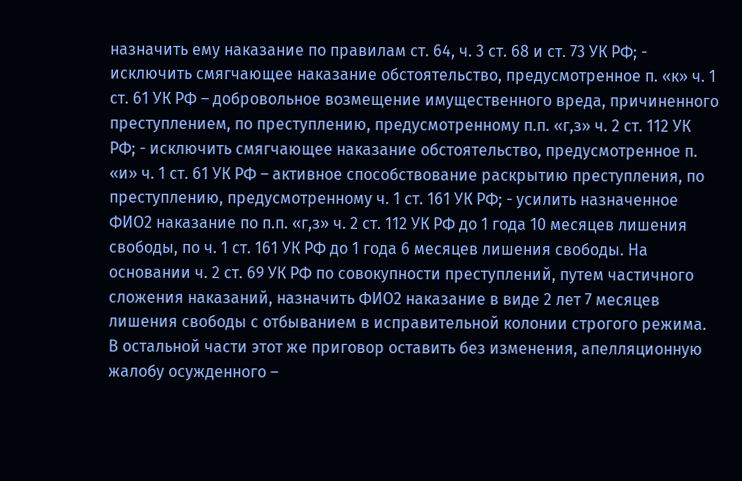назначить ему наказание по правилам ст. 64, ч. 3 ст. 68 и ст. 73 УК РФ; - исключить смягчающее наказание обстоятельство, предусмотренное п. «к» ч. 1 ст. 61 УК РФ – добровольное возмещение имущественного вреда, причиненного преступлением, по преступлению, предусмотренному п.п. «г,з» ч. 2 ст. 112 УК РФ; - исключить смягчающее наказание обстоятельство, предусмотренное п. «и» ч. 1 ст. 61 УК РФ – активное способствование раскрытию преступления, по преступлению, предусмотренному ч. 1 ст. 161 УК РФ; - усилить назначенное ФИО2 наказание по п.п. «г,з» ч. 2 ст. 112 УК РФ до 1 года 10 месяцев лишения свободы, по ч. 1 ст. 161 УК РФ до 1 года 6 месяцев лишения свободы. На основании ч. 2 ст. 69 УК РФ по совокупности преступлений, путем частичного сложения наказаний, назначить ФИО2 наказание в виде 2 лет 7 месяцев лишения свободы с отбыванием в исправительной колонии строгого режима. В остальной части этот же приговор оставить без изменения, апелляционную жалобу осужденного –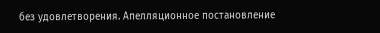без удовлетворения. Апелляционное постановление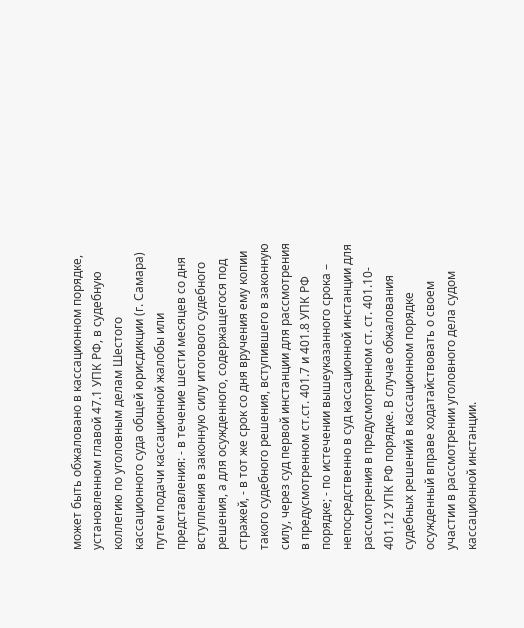может быть обжаловано в кассационном порядке, установленном главой 47.1 УПК РФ, в судебную коллегию по уголовным делам Шестого кассационного суда общей юрисдикции (г. Самара) путем подачи кассационной жалобы или представления: - в течение шести месяцев со дня вступления в законную силу итогового судебного решения, а для осужденного, содержащегося под стражей, - в тот же срок со дня вручения ему копии такого судебного решения, вступившего в законную силу, через суд первой инстанции для рассмотрения в предусмотренном ст.ст. 401.7 и 401.8 УПК РФ порядке; - по истечении вышеуказанного срока – непосредственно в суд кассационной инстанции для рассмотрения в предусмотренном ст. ст. 401.10- 401.12 УПК РФ порядке. В случае обжалования судебных решений в кассационном порядке осужденный вправе ходатайствовать о своем участии в рассмотрении уголовного дела судом кассационной инстанции.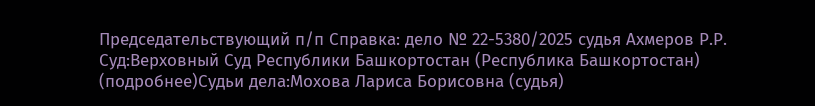Председательствующий п/п Справка: дело № 22-5380/2025 судья Ахмеров Р.Р. Суд:Верховный Суд Республики Башкортостан (Республика Башкортостан) (подробнее)Судьи дела:Мохова Лариса Борисовна (судья)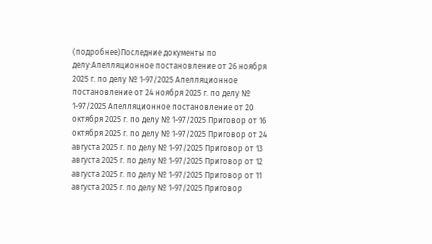(подробнее)Последние документы по делу:Апелляционное постановление от 26 ноября 2025 г. по делу № 1-97/2025 Апелляционное постановление от 24 ноября 2025 г. по делу № 1-97/2025 Апелляционное постановление от 20 октября 2025 г. по делу № 1-97/2025 Приговор от 16 октября 2025 г. по делу № 1-97/2025 Приговор от 24 августа 2025 г. по делу № 1-97/2025 Приговор от 13 августа 2025 г. по делу № 1-97/2025 Приговор от 12 августа 2025 г. по делу № 1-97/2025 Приговор от 11 августа 2025 г. по делу № 1-97/2025 Приговор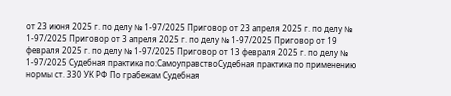от 23 июня 2025 г. по делу № 1-97/2025 Приговор от 23 апреля 2025 г. по делу № 1-97/2025 Приговор от 3 апреля 2025 г. по делу № 1-97/2025 Приговор от 19 февраля 2025 г. по делу № 1-97/2025 Приговор от 13 февраля 2025 г. по делу № 1-97/2025 Судебная практика по:СамоуправствоСудебная практика по применению нормы ст. 330 УК РФ По грабежам Судебная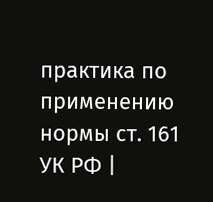практика по применению нормы ст. 161 УК РФ |